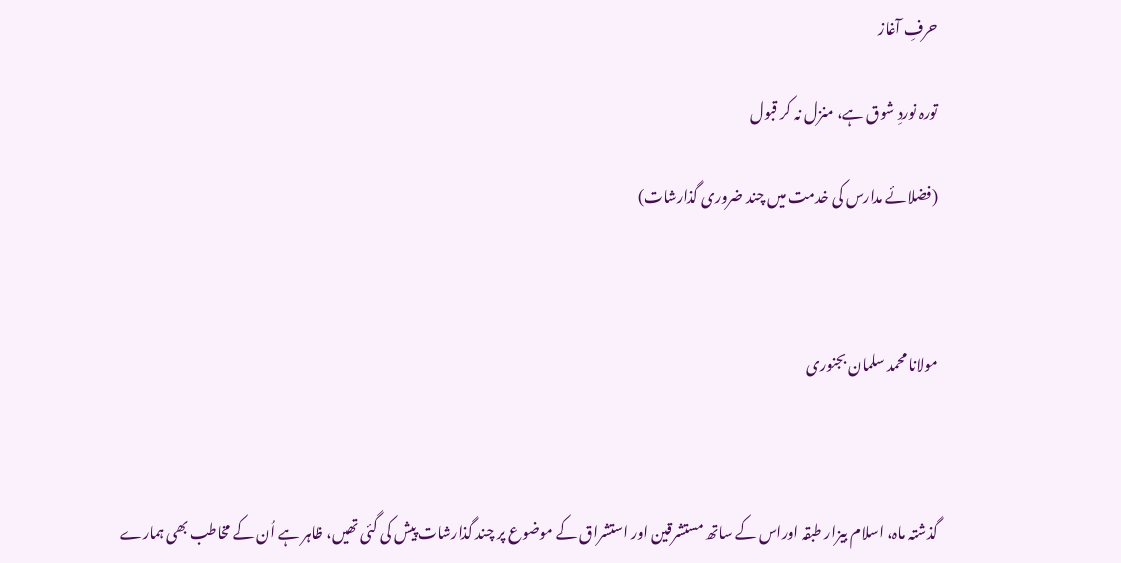حرفِ آغاز

تورہ نوردِ شوق ہے، منزل نہ کر قبول

(فضلائے مدارس کی خدمت میں چند ضروری گذارشات)



مولانا محمد سلمان بجنوری



گذشتہ ماہ، اسلام بیزار طبقہ اوراس کے ساتھ مستشرقین اور استشراق کے موضوع پر چند گذارشات پیش کی گئی تھیں، ظاہر ہے اُن کے مخاطب بھی ہمارے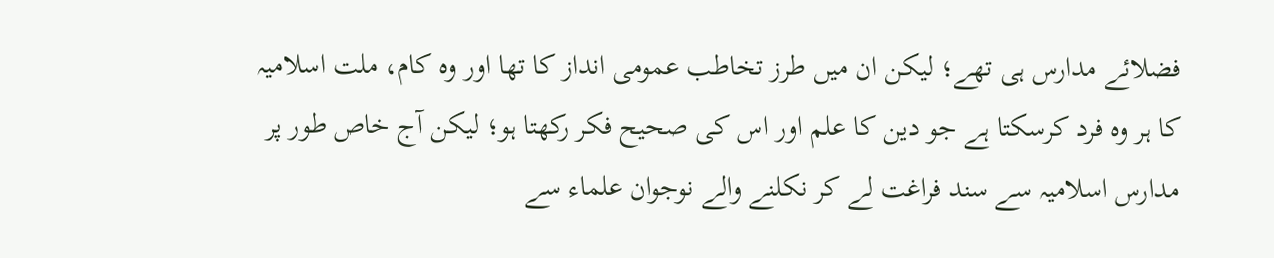فضلائے مدارس ہی تھے؛ لیکن ان میں طرز تخاطب عمومی انداز کا تھا اور وہ کام، ملت اسلامیہ کا ہر وہ فرد کرسکتا ہے جو دین کا علم اور اس کی صحیح فکر رکھتا ہو؛ لیکن آج خاص طور پر مدارس اسلامیہ سے سند فراغت لے کر نکلنے والے نوجوان علماء سے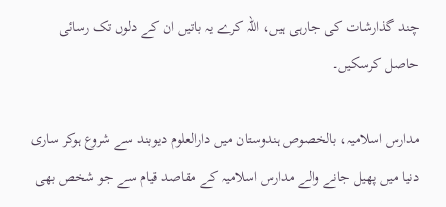چند گذارشات کی جارہی ہیں، اللہ کرے یہ باتیں ان کے دلوں تک رسائی حاصل کرسکیں۔

مدارس اسلامیہ، بالخصوص ہندوستان میں دارالعلوم دیوبند سے شروع ہوکر ساری دنیا میں پھیل جانے والے مدارس اسلامیہ کے مقاصد قیام سے جو شخص بھی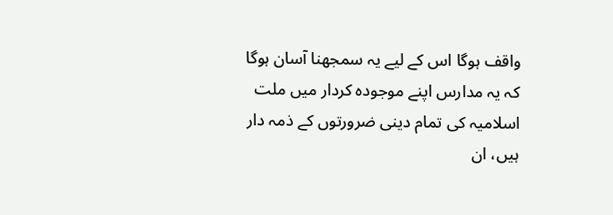واقف ہوگا اس کے لیے یہ سمجھنا آسان ہوگا کہ یہ مدارس اپنے موجودہ کردار میں ملت اسلامیہ کی تمام دینی ضرورتوں کے ذمہ دار ہیں، ان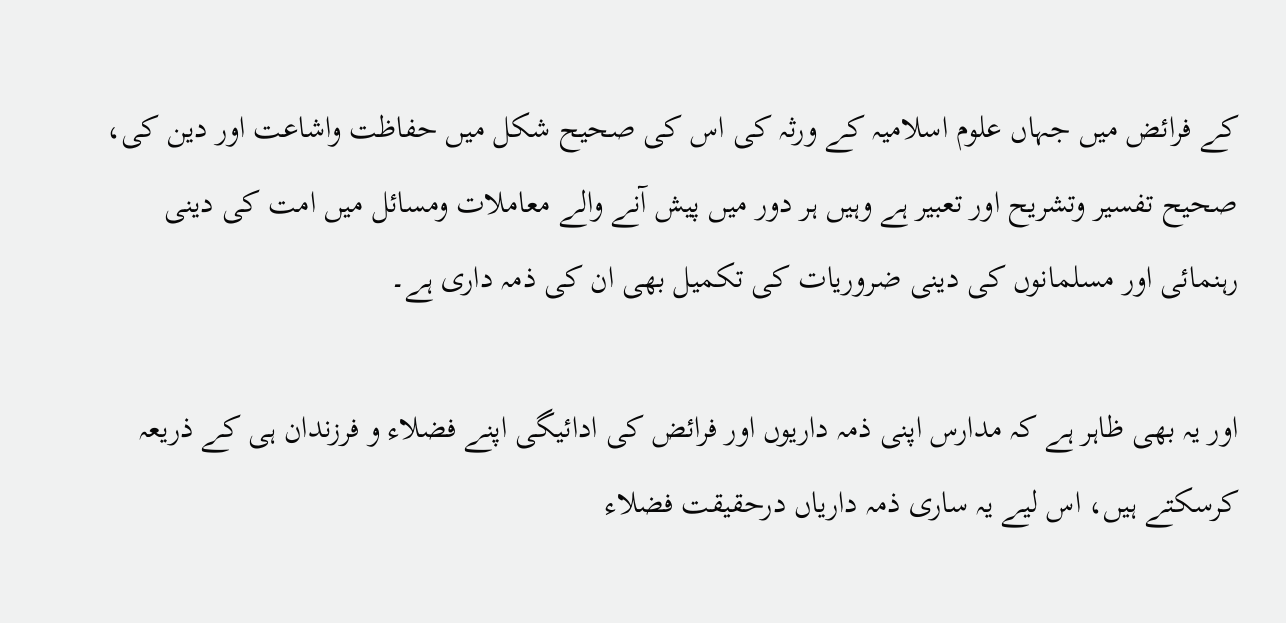کے فرائض میں جہاں علوم اسلامیہ کے ورثہ کی اس کی صحیح شکل میں حفاظت واشاعت اور دین کی، صحیح تفسیر وتشریح اور تعبیر ہے وہیں ہر دور میں پیش آنے والے معاملات ومسائل میں امت کی دینی رہنمائی اور مسلمانوں کی دینی ضروریات کی تکمیل بھی ان کی ذمہ داری ہے۔

اور یہ بھی ظاہر ہے کہ مدارس اپنی ذمہ داریوں اور فرائض کی ادائیگی اپنے فضلاء و فرزندان ہی کے ذریعہ کرسکتے ہیں، اس لیے یہ ساری ذمہ داریاں درحقیقت فضلاء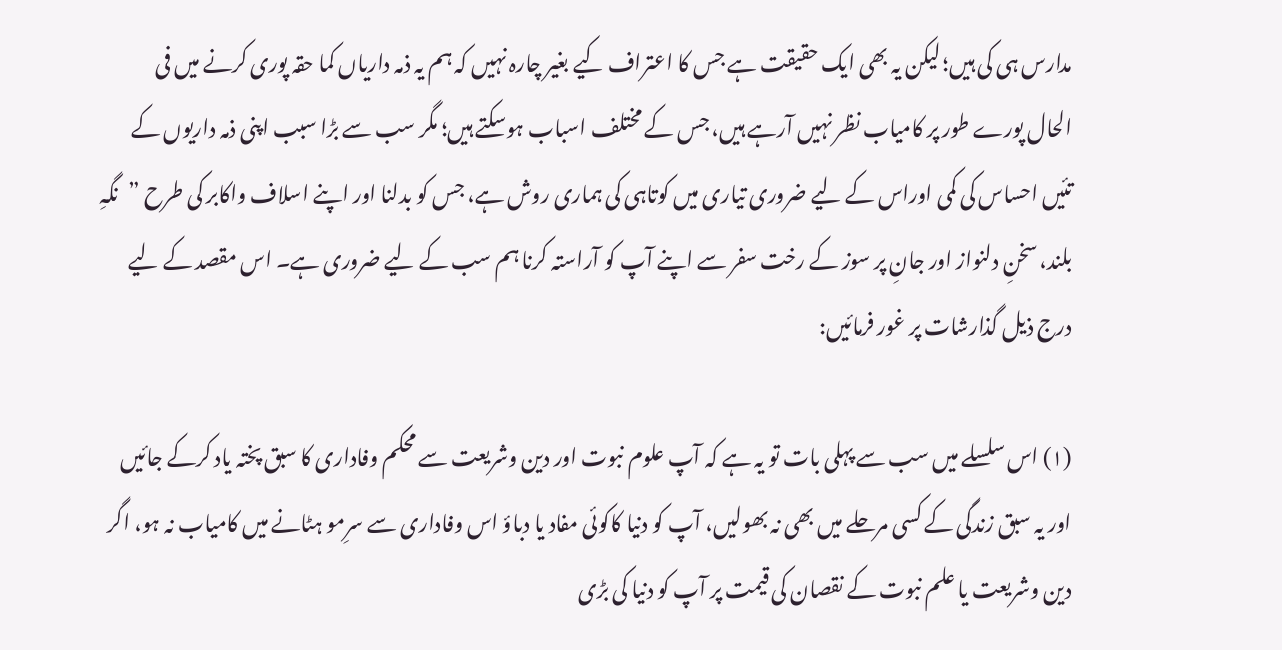مدارس ہی کی ہیں؛ لیکن یہ بھی ایک حقیقت ہے جس کا اعتراف کیے بغیر چارہ نہیں کہ ہم یہ ذمہ داریاں کما حقہ پوری کرنے میں فی الحال پورے طور پر کامیاب نظر نہیں آرہے ہیں، جس کے مختلف اسباب ہوسکتے ہیں؛ مگر سب سے بڑا سبب اپنی ذمہ داریوں کے تئیں احساس کی کمی اوراس کے لیے ضروری تیاری میں کوتاہی کی ہماری روش ہے، جس کو بدلنا اور اپنے اسلاف واکابر کی طرح ”نگہِ بلند، سخنِ دلنواز اور جانِ پر سوز کے رخت سفر سے اپنے آپ کو آراستہ کرنا ہم سب کے لیے ضروری ہے۔ اس مقصد کے لیے درج ذیل گذارشات پر غور فرمائیں:

(۱) اس سلسلے میں سب سے پہلی بات تو یہ ہے کہ آپ علوم نبوت اور دین وشریعت سے محکم وفاداری کا سبق پختہ یاد کرکے جائیں اور یہ سبق زندگی کے کسی مرحلے میں بھی نہ بھولیں، آپ کو دنیا کاکوئی مفاد یا دباؤ اس وفاداری سے سرِمو ہٹانے میں کامیاب نہ ہو، اگر دین وشریعت یا علم نبوت کے نقصان کی قیمت پر آپ کو دنیا کی بڑی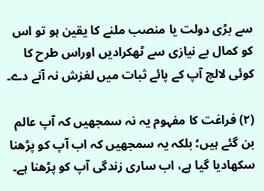سے بڑی دولت یا منصب ملنے کا یقین ہو تو اس کو کمال بے نیازی سے ٹھکرادیں اوراس طرح کا کوئی لالچ آپ کے پائے ثبات میں لغزش نہ آنے دے۔

(۲) فراغت کا مفہوم یہ نہ سمجھیں کہ آپ عالم بن گئے ہیں؛ بلکہ یہ سمجھیں کہ اب آپ کو پڑھنا سکھادیا گیا ہے، اب ساری زندگی آپ کو پڑھنا ہے۔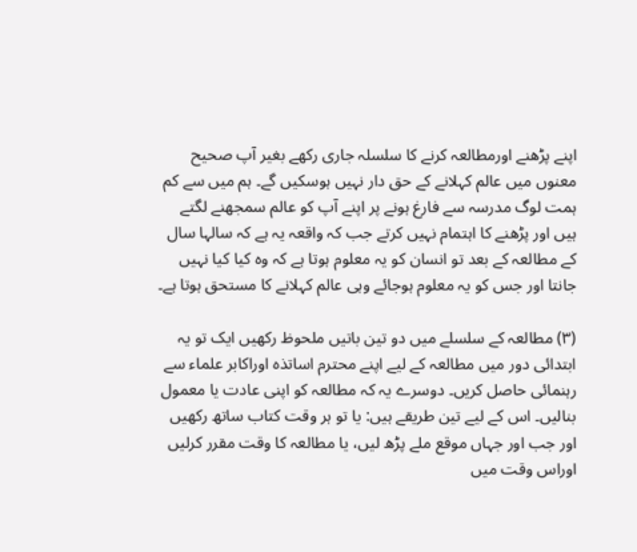اپنے پڑھنے اورمطالعہ کرنے کا سلسلہ جاری رکھے بغیر آپ صحیح معنوں میں عالم کہلانے کے حق دار نہیں ہوسکیں گے۔ ہم میں سے کم ہمت لوگ مدرسہ سے فارغ ہونے پر اپنے آپ کو عالم سمجھنے لگتے ہیں اور پڑھنے کا اہتمام نہیں کرتے جب کہ واقعہ یہ ہے کہ سالہا سال کے مطالعہ کے بعد تو انسان کو یہ معلوم ہوتا ہے کہ وہ کیا کیا نہیں جانتا اور جس کو یہ معلوم ہوجائے وہی عالم کہلانے کا مستحق ہوتا ہے۔

(۳) مطالعہ کے سلسلے میں دو تین باتیں ملحوظ رکھیں ایک تو یہ ابتدائی دور میں مطالعہ کے لیے اپنے محترم اساتذہ اوراکابر علماء سے رہنمائی حاصل کریں۔ دوسرے یہ کہ مطالعہ کو اپنی عادت یا معمول بنالیں۔ اس کے لیے تین طریقے ہیں: یا تو ہر وقت کتاب ساتھ رکھیں اور جب اور جہاں موقع ملے پڑھ لیں، یا مطالعہ کا وقت مقرر کرلیں اوراس وقت میں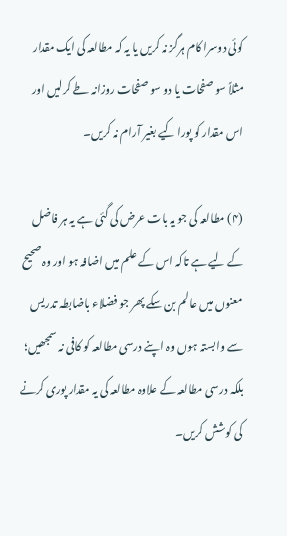کوئی دوسرا کام ہرگز نہ کریں یا یہ کہ مطالعہ کی ایک مقدار مثلاً سو صفحات یا دو سو صفحات روزانہ طے کرلیں اور اس مقدار کو پورا کیے بغیر آرام نہ کریں۔

(۴) مطالعہ کی جو یہ بات عرض کی گئی ہے یہ ہر فاضل کے لیے ہے تاکہ اس کے علم میں اضافہ ہو اور وہ صحیح معنوں میں عالم بن سکے پھر جو فضلاء باضابطہ تدریس سے وابستہ ہوں وہ اپنے درسی مطالعہ کو کافی نہ سمجھیں؛ بلکہ درسی مطالعہ کے علاوہ مطالعہ کی یہ مقدار پوری کرنے کی کوشش کریں۔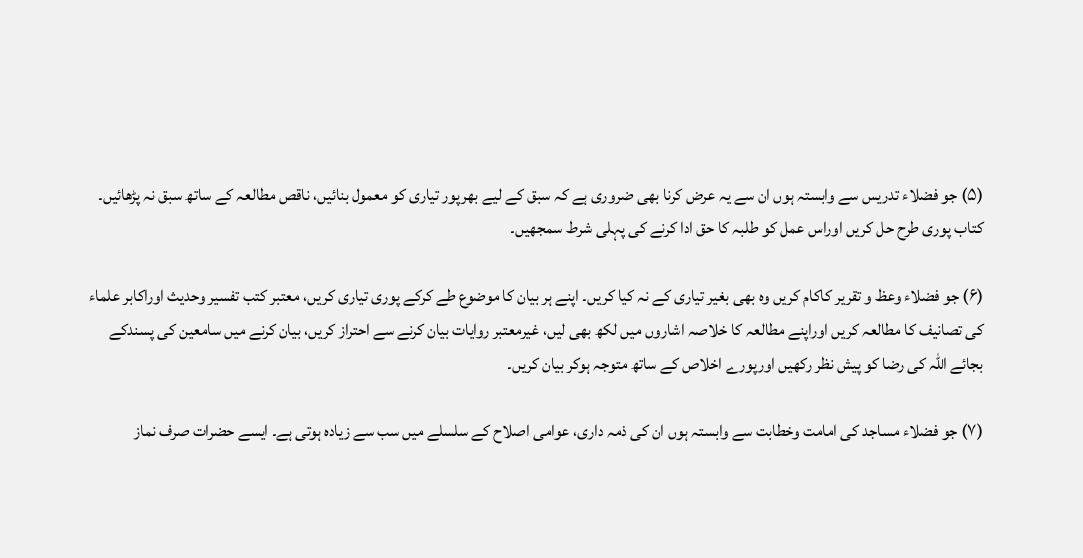(۵) جو فضلاء تدریس سے وابستہ ہوں ان سے یہ عرض کرنا بھی ضروری ہے کہ سبق کے لیے بھرپور تیاری کو معمول بنائیں، ناقص مطالعہ کے ساتھ سبق نہ پڑھائیں۔ کتاب پوری طرح حل کریں اوراس عمل کو طلبہ کا حق ادا کرنے کی پہلی شرط سمجھیں۔

(۶) جو فضلاء وعظ و تقریر کاکام کریں وہ بھی بغیر تیاری کے نہ کیا کریں۔ اپنے ہر بیان کا موضوع طے کرکے پوری تیاری کریں، معتبر کتب تفسیر وحدیث اوراکابر علماء کی تصانیف کا مطالعہ کریں اوراپنے مطالعہ کا خلاصہ اشاروں میں لکھ بھی لیں، غیرمعتبر روایات بیان کرنے سے احتراز کریں، بیان کرنے میں سامعین کی پسندکے بجائے اللہ کی رضا کو پیش نظر رکھیں اورپورے اخلاص کے ساتھ متوجہ ہوکر بیان کریں۔

(۷) جو فضلاء مساجد کی امامت وخطابت سے وابستہ ہوں ان کی ذمہ داری، عوامی اصلاح کے سلسلے میں سب سے زیادہ ہوتی ہے۔ ایسے حضرات صرف نماز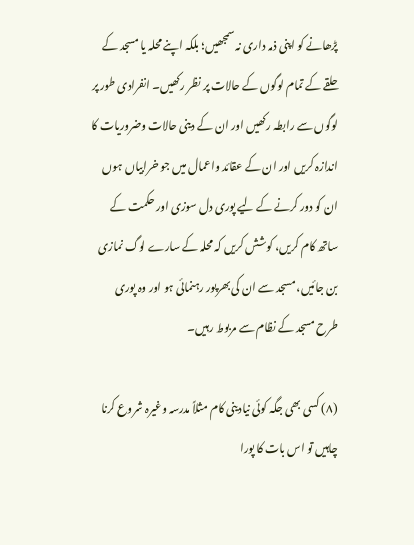پڑھانے کو اپنی ذمہ داری نہ سمجھیں؛ بلکہ اپنے محلہ یا مسجد کے حلقے کے تمام لوگوں کے حالات پر نظر رکھیں۔ انفرادی طور پر لوگوں سے رابطہ رکھیں اور ان کے دینی حالات وضروریات کا اندازہ کریں اور ان کے عقائد واعمال میں جو خرابیاں ہوں ان کو دور کرنے کے لیے پوری دل سوزی اور حکمت کے ساتھ کام کریں، کوشش کریں کہ محلہ کے سارے لوگ نمازی بن جائیں، مسجد سے ان کی بھرپور رہنمائی ہو اور وہ پوری طرح مسجد کے نظام سے مربوط رہیں۔

(۸) کسی بھی جگہ کوئی نیادینی کام مثلاً مدرسہ وغیرہ شروع کرنا چاہیں تو اس بات کا پورا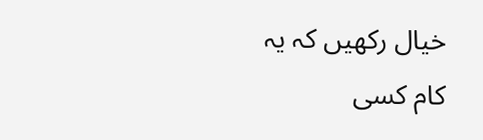خیال رکھیں کہ یہ کام کسی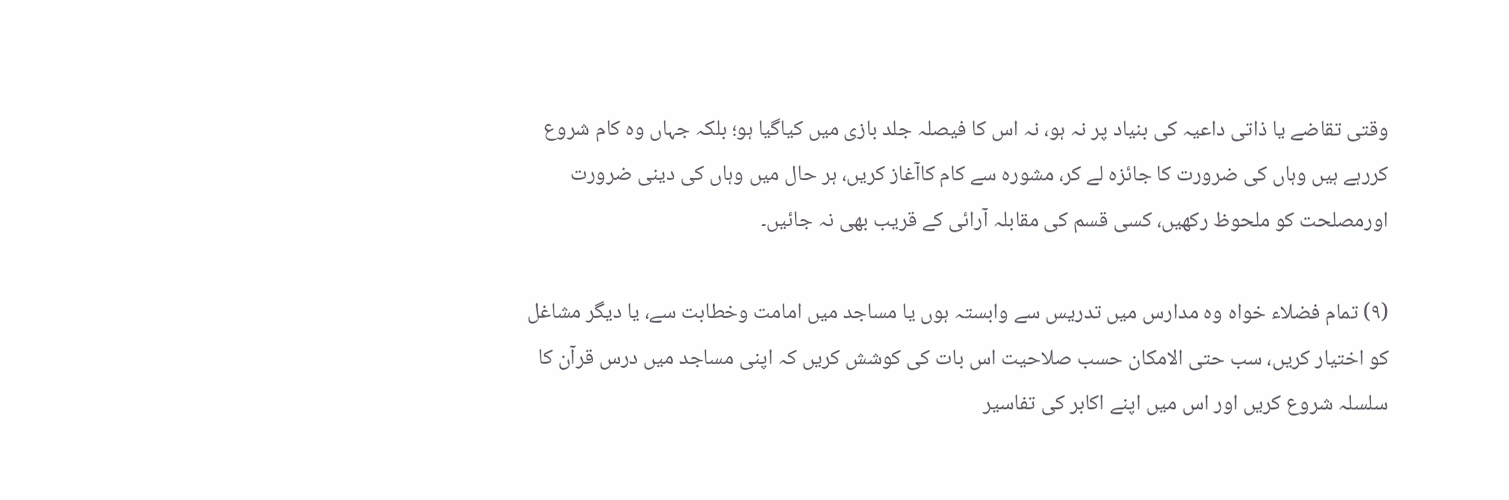وقتی تقاضے یا ذاتی داعیہ کی بنیاد پر نہ ہو، نہ اس کا فیصلہ جلد بازی میں کیاگیا ہو؛ بلکہ جہاں وہ کام شروع کررہے ہیں وہاں کی ضرورت کا جائزہ لے کر، مشورہ سے کام کاآغاز کریں، ہر حال میں وہاں کی دینی ضرورت اورمصلحت کو ملحوظ رکھیں، کسی قسم کی مقابلہ آرائی کے قریب بھی نہ جائیں۔

(۹) تمام فضلاء خواہ وہ مدارس میں تدریس سے وابستہ ہوں یا مساجد میں امامت وخطابت سے، یا دیگر مشاغل کو اختیار کریں، سب حتی الامکان حسب صلاحیت اس بات کی کوشش کریں کہ اپنی مساجد میں درس قرآن کا سلسلہ شروع کریں اور اس میں اپنے اکابر کی تفاسیر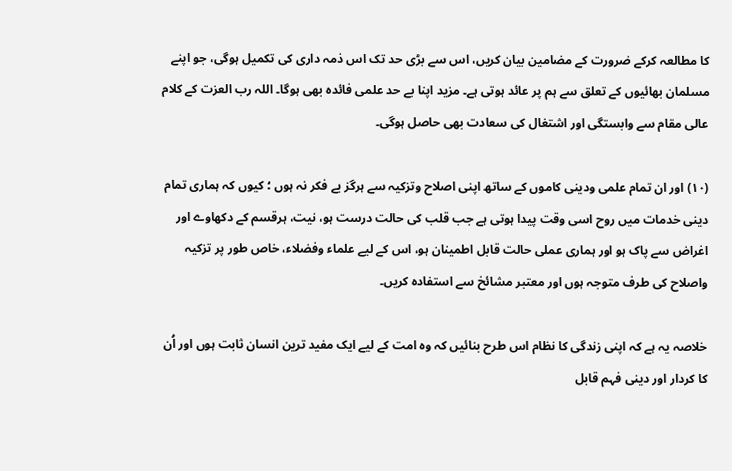کا مطالعہ کرکے ضرورت کے مضامین بیان کریں، اس سے بڑی حد تک اس ذمہ داری کی تکمیل ہوگی، جو اپنے مسلمان بھائیوں کے تعلق سے ہم پر عائد ہوتی ہے۔ مزید اپنا بے حد علمی فائدہ بھی ہوگا۔ اللہ رب العزت کے کلام عالی مقام سے وابستگی اور اشتغال کی سعادت بھی حاصل ہوگی۔

(۱۰) اور ان تمام علمی ودینی کاموں کے ساتھ اپنی اصلاح وتزکیہ سے ہرگز بے فکر نہ ہوں ؛ کیوں کہ ہماری تمام دینی خدمات میں روح اسی وقت پیدا ہوتی ہے جب قلب کی حالت درست ہو، نیت، ہرقسم کے دکھاوے اور اغراض سے پاک ہو اور ہماری عملی حالت قابل اطمینان ہو، اس کے لیے علماء وفضلاء، خاص طور پر تزکیہ واصلاح کی طرف متوجہ ہوں اور معتبر مشائخ سے استفادہ کریں۔

خلاصہ یہ ہے کہ اپنی زندگی کا نظام اس طرح بنائیں کہ وہ امت کے لیے ایک مفید ترین انسان ثابت ہوں اور اُن کا کردار اور دینی فہم قابل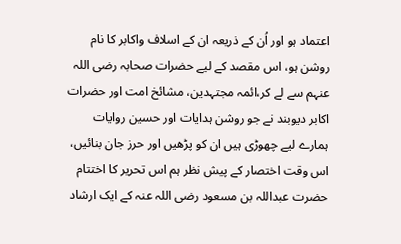اعتماد ہو اور اُن کے ذریعہ ان کے اسلاف واکابر کا نام روشن ہو، اس مقصد کے لیے حضرات صحابہ رضی اللہ عنہم سے لے کر،ائمہ مجتہدین، مشائخ امت اور حضرات اکابر دیوبند نے جو روشن ہدایات اور حسین روایات ہمارے لیے چھوڑی ہیں ان کو پڑھیں اور حرز جان بنائیں، اس وقت اختصار کے پیش نظر ہم اس تحریر کا اختتام حضرت عبداللہ بن مسعود رضی اللہ عنہ کے ایک ارشاد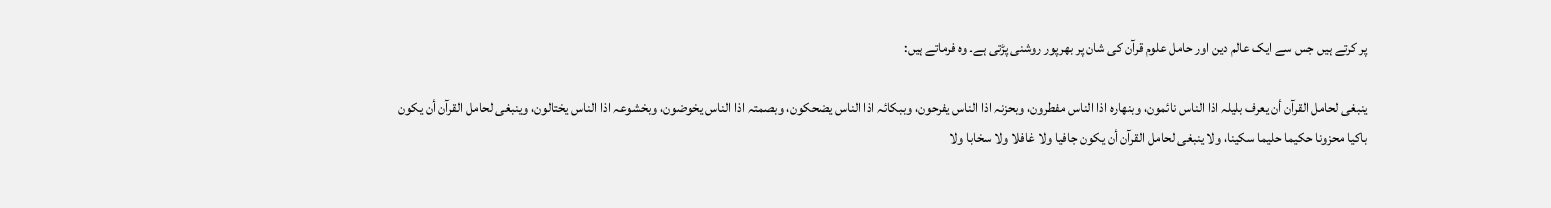پر کرتے ہیں جس سے ایک عالم دین اور حامل علوم قرآن کی شان پر بھرپور روشنی پڑتی ہے۔ وہ فرماتے ہیں:

ینبغی لحامل القرآن أن یعرف بلیلہ اذا الناس نائمون، وبنھارہ اذا الناس مفطرون، وبحزنہ اذا الناس یفرحون، وببکائہ اذا الناس یضحکون، وبصمتہ اذا الناس یخوضون، وبخشوعہ اذا الناس یختالون، وینبغی لحامل القرآن أن یکون باکیا محزونا حکیما حلیما سکینا، ولا ینبغی لحامل القرآن أن یکون جافیا ولا غافلا ولا سخابا ولا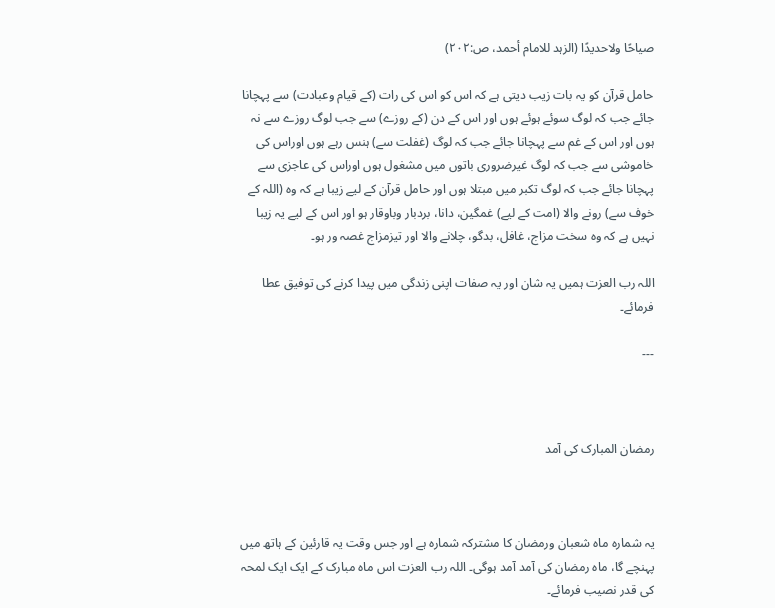صیاحًا ولاحدیدًا (الزہد للامام أحمد، ص:۲۰۲)

حامل قرآن کو یہ بات زیب دیتی ہے کہ اس کو اس کی رات (کے قیام وعبادت) سے پہچانا جائے جب کہ لوگ سوئے ہوئے ہوں اور اس کے دن (کے روزے) سے جب لوگ روزے سے نہ ہوں اور اس کے غم سے پہچانا جائے جب کہ لوگ (غفلت سے) ہنس رہے ہوں اوراس کی خاموشی سے جب کہ لوگ غیرضروری باتوں میں مشغول ہوں اوراس کی عاجزی سے پہچانا جائے جب کہ لوگ تکبر میں مبتلا ہوں اور حامل قرآن کے لیے زیبا ہے کہ وہ (اللہ کے خوف سے) رونے والا (امت کے لیے) غمگین، دانا، بردبار وباوقار ہو اور اس کے لیے یہ زیبا نہیں ہے کہ وہ سخت مزاج، غافل، بدگو، چلانے والا اور تیزمزاج غصہ ور ہو۔

اللہ رب العزت ہمیں یہ شان اور یہ صفات اپنی زندگی میں پیدا کرنے کی توفیق عطا فرمائے۔

---



رمضان المبارک کی آمد



یہ شمارہ ماہ شعبان ورمضان کا مشترکہ شمارہ ہے اور جس وقت یہ قارئین کے ہاتھ میں پہنچے گا، ماہ رمضان کی آمد آمد ہوگی۔ اللہ رب العزت اس ماہ مبارک کے ایک ایک لمحہ کی قدر نصیب فرمائے۔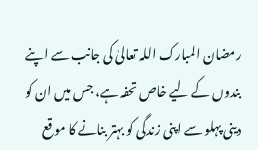رمضان المبارک اللہ تعالیٰ کی جانب سے اپنے بندوں کے لیے خاص تحفہ ہے، جس میں ان کو دینی پہلو سے اپنی زندگی کو بہتر بنانے کا موقع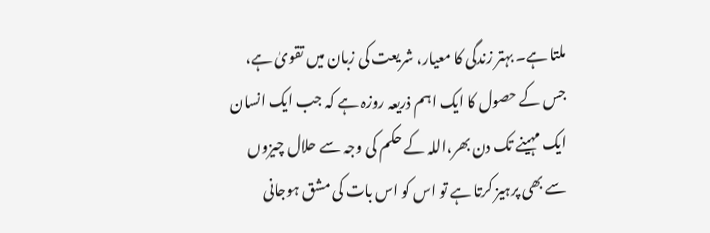ملتا ہے۔ بہتر زندگی کا معیار، شریعت کی زبان میں تقویٰ ہے، جس کے حصول کا ایک اہم ذریعہ روزہ ہے کہ جب ایک انسان ایک مہینے تک دن بھر،اللہ کے حکم کی وجہ سے حلال چیزوں سے بھی پرہیز کرتا ہے تو اس کو اس بات کی مشق ہوجانی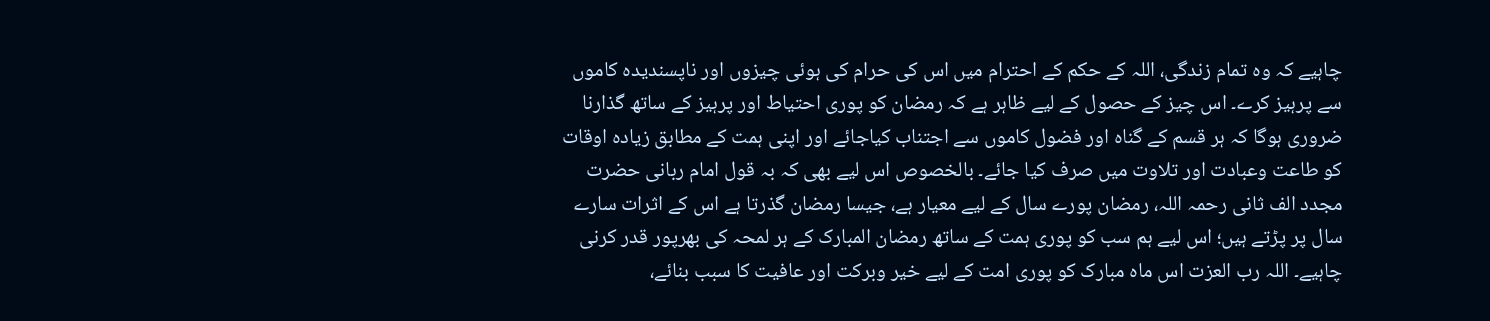چاہیے کہ وہ تمام زندگی، اللہ کے حکم کے احترام میں اس کی حرام کی ہوئی چیزوں اور ناپسندیدہ کاموں سے پرہیز کرے۔ اس چیز کے حصول کے لیے ظاہر ہے کہ رمضان کو پوری احتیاط اور پرہیز کے ساتھ گذارنا ضروری ہوگا کہ ہر قسم کے گناہ اور فضول کاموں سے اجتناب کیاجائے اور اپنی ہمت کے مطابق زیادہ اوقات کو طاعت وعبادت اور تلاوت میں صرف کیا جائے۔ بالخصوص اس لیے بھی کہ بہ قول امام ربانی حضرت مجدد الف ثانی رحمہ اللہ، رمضان پورے سال کے لیے معیار ہے، جیسا رمضان گذرتا ہے اس کے اثرات سارے سال پر پڑتے ہیں؛ اس لیے ہم سب کو پوری ہمت کے ساتھ رمضان المبارک کے ہر لمحہ کی بھرپور قدر کرنی چاہیے۔ اللہ رب العزت اس ماہ مبارک کو پوری امت کے لیے خیر وبرکت اور عافیت کا سبب بنائے،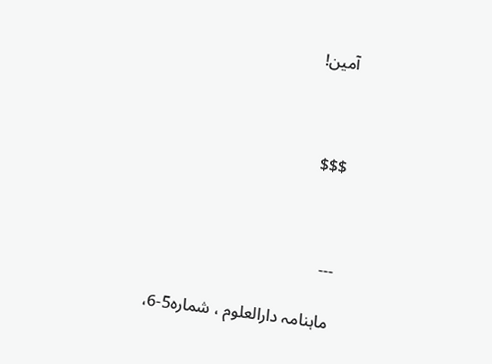آمین!



$$$



---

ماہنامہ دارالعلوم ، شمارہ5-6،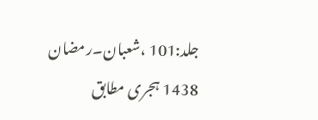جلد:101 ،شعبان۔رمضان 1438 ہجری مطابق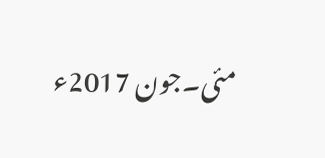مئی۔جون 2017ء